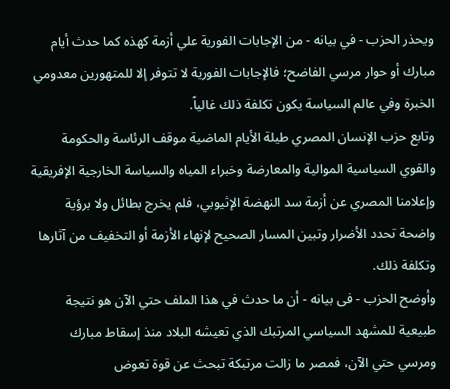ويحذر الحزب - في بيانه - من الإجابات الفورية علي أزمة كهذه كما حدث أيام مبارك أو حوار مرسي الفاضح؛ فالإجابات الفورية لا تتوفر إلا للمتهورين معدومي الخبرة وفي عالم السياسة يكون تكلفة ذلك غالياً.
وتابع حزب الإنسان المصري طيلة الأيام الماضية موقف الرئاسة والحكومة والقوي السياسية الموالية والمعارضة وخبراء المياه والسياسة الخارجية الإفريقية وإعلامنا المصري عن أزمة سد النهضة الإثيوبي، فلم يخرج بطائل ولا برؤية واضحة تحدد الأضرار وتبين المسار الصحيح لإنهاء الأزمة أو التخفيف من آثارها وتكلفة ذلك.
وأوضح الحزب - فى بيانه - أن ما حدث في هذا الملف حتي الآن هو نتيجة طبيعية للمشهد السياسي المرتبك الذي تعيشه البلاد منذ إسقاط مبارك ومرسي حتي الآن، فمصر ما زالت مرتبكة تبحث عن قوة تعوض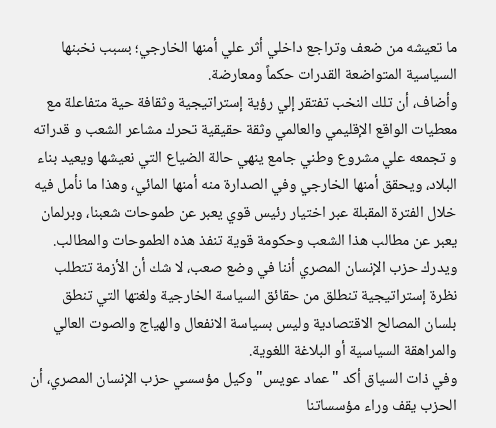ما تعيشه من ضعف وتراجع داخلي أثر علي أمنها الخارجي؛ بسبب نخبنها السياسية المتواضعة القدرات حكماً ومعارضة.
وأضاف، أن تلك النخب تفتقر إلي رؤية إستراتيجية وثقافة حية متفاعلة مع معطيات الواقع الإقليمي والعالمي وثقة حقيقية تحرك مشاعر الشعب و قدراته و تجمعه علي مشروع وطني جامع ينهي حالة الضياع التي نعيشها ويعيد بناء البلاد، ويحقق أمنها الخارجي وفي الصدارة منه أمنها المائي، وهذا ما نأمل فيه خلال الفترة المقبلة عبر اختيار رئيس قوي يعبر عن طموحات شعبنا، وبرلمان يعبر عن مطالب هذا الشعب وحكومة قوية تنفذ هذه الطموحات والمطالب.
ويدرك حزب الإنسان المصري أننا في وضع صعب، لا شك أن الأزمة تتطلب نظرة إستراتيجية تنطلق من حقائق السياسة الخارجية ولغتها التي تنطق بلسان المصالح الاقتصادية وليس بسياسة الانفعال والهياج والصوت العالي والمراهقة السياسية أو البلاغة اللغوية.
وفي ذات السياق أكد "عماد عويس" وكيل مؤسسي حزب الإنسان المصري، أن الحزب يقف وراء مؤسساتنا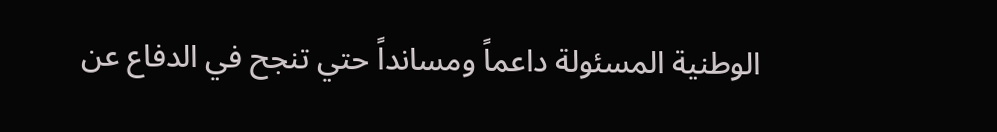الوطنية المسئولة داعماً ومسانداً حتي تنجح في الدفاع عن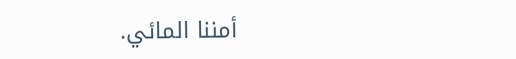أمننا المائي.